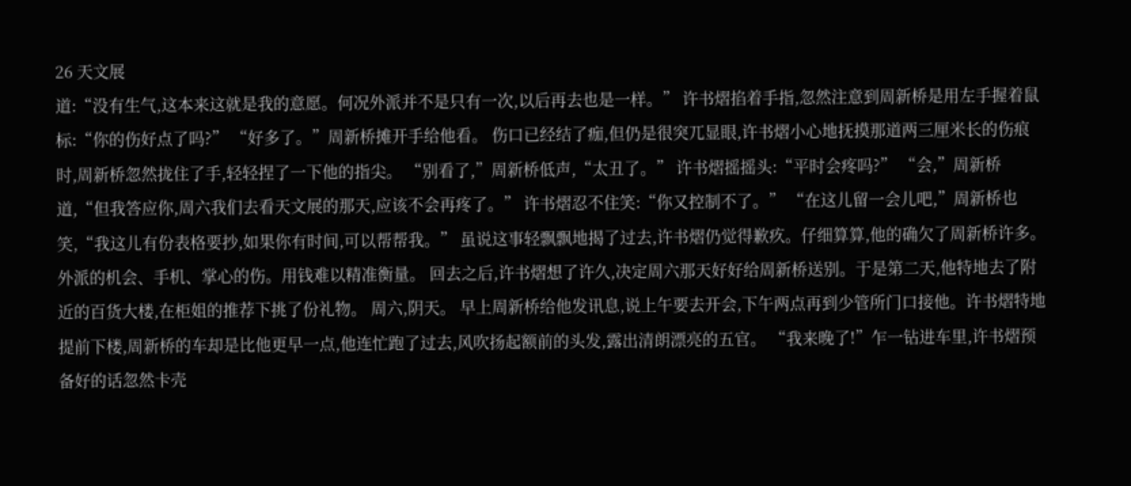26 天文展
道:“没有生气,这本来这就是我的意愿。何况外派并不是只有一次,以后再去也是一样。” 许书熠掐着手指,忽然注意到周新桥是用左手握着鼠标:“你的伤好点了吗?” “好多了。”周新桥摊开手给他看。 伤口已经结了痂,但仍是很突兀显眼,许书熠小心地抚摸那道两三厘米长的伤痕时,周新桥忽然拢住了手,轻轻捏了一下他的指尖。 “别看了,”周新桥低声,“太丑了。” 许书熠摇摇头:“平时会疼吗?” “会,”周新桥道,“但我答应你,周六我们去看天文展的那天,应该不会再疼了。” 许书熠忍不住笑:“你又控制不了。” “在这儿留一会儿吧,”周新桥也笑,“我这儿有份表格要抄,如果你有时间,可以帮帮我。” 虽说这事轻飘飘地揭了过去,许书熠仍觉得歉疚。仔细算算,他的确欠了周新桥许多。外派的机会、手机、掌心的伤。用钱难以精准衡量。 回去之后,许书熠想了许久,决定周六那天好好给周新桥送别。于是第二天,他特地去了附近的百货大楼,在柜姐的推荐下挑了份礼物。 周六,阴天。 早上周新桥给他发讯息,说上午要去开会,下午两点再到少管所门口接他。许书熠特地提前下楼,周新桥的车却是比他更早一点,他连忙跑了过去,风吹扬起额前的头发,露出清朗漂亮的五官。 “我来晚了!”乍一钻进车里,许书熠预备好的话忽然卡壳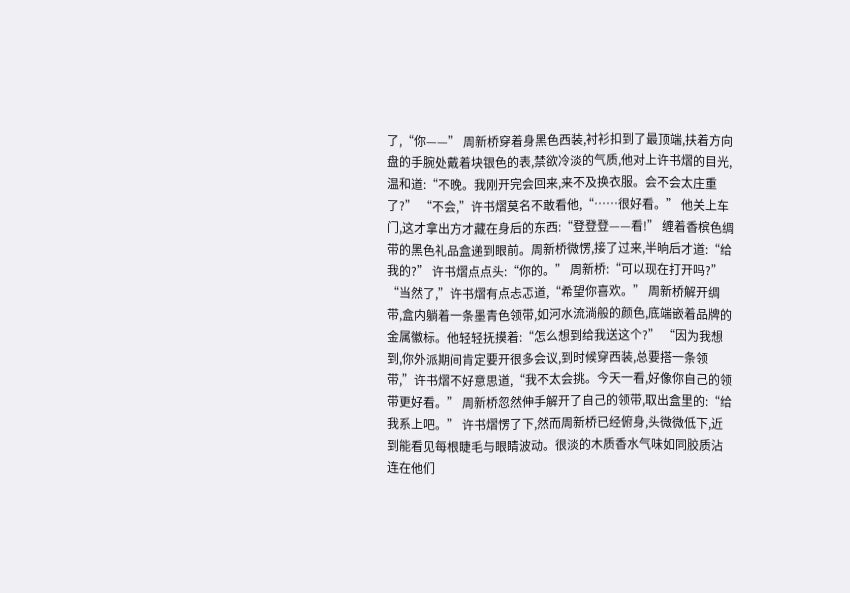了,“你——” 周新桥穿着身黑色西装,衬衫扣到了最顶端,扶着方向盘的手腕处戴着块银色的表,禁欲冷淡的气质,他对上许书熠的目光,温和道:“不晚。我刚开完会回来,来不及换衣服。会不会太庄重了?” “不会,”许书熠莫名不敢看他,“……很好看。” 他关上车门,这才拿出方才藏在身后的东西:“登登登——看!” 缠着香槟色绸带的黑色礼品盒递到眼前。周新桥微愣,接了过来,半晌后才道:“给我的?” 许书熠点点头:“你的。” 周新桥:“可以现在打开吗?” “当然了,”许书熠有点忐忑道,“希望你喜欢。” 周新桥解开绸带,盒内躺着一条墨青色领带,如河水流淌般的颜色,底端嵌着品牌的金属徽标。他轻轻抚摸着:“怎么想到给我送这个?” “因为我想到,你外派期间肯定要开很多会议,到时候穿西装,总要搭一条领带,”许书熠不好意思道,“我不太会挑。今天一看,好像你自己的领带更好看。” 周新桥忽然伸手解开了自己的领带,取出盒里的:“给我系上吧。” 许书熠愣了下,然而周新桥已经俯身,头微微低下,近到能看见每根睫毛与眼睛波动。很淡的木质香水气味如同胶质沾连在他们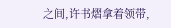之间,许书熠拿着领带,